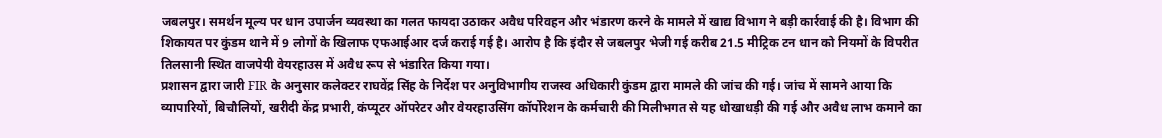जबलपुर। समर्थन मूल्य पर धान उपार्जन व्यवस्था का गलत फायदा उठाकर अवैध परिवहन और भंडारण करने के मामले में खाद्य विभाग ने बड़ी कार्रवाई की है। विभाग की शिकायत पर कुंडम थाने में 9 लोगों के खिलाफ एफआईआर दर्ज कराई गई है। आरोप है कि इंदौर से जबलपुर भेजी गई करीब 21.5 मीट्रिक टन धान को नियमों के विपरीत तिलसानी स्थित वाजपेयी वेयरहाउस में अवैध रूप से भंडारित किया गया।
प्रशासन द्वारा जारी FIR के अनुसार कलेक्टर राघवेंद्र सिंह के निर्देश पर अनुविभागीय राजस्व अधिकारी कुंडम द्वारा मामले की जांच की गई। जांच में सामने आया कि व्यापारियों, बिचौलियों, खरीदी केंद्र प्रभारी, कंप्यूटर ऑपरेटर और वेयरहाउसिंग कॉर्पोरेशन के कर्मचारी की मिलीभगत से यह धोखाधड़ी की गई और अवैध लाभ कमाने का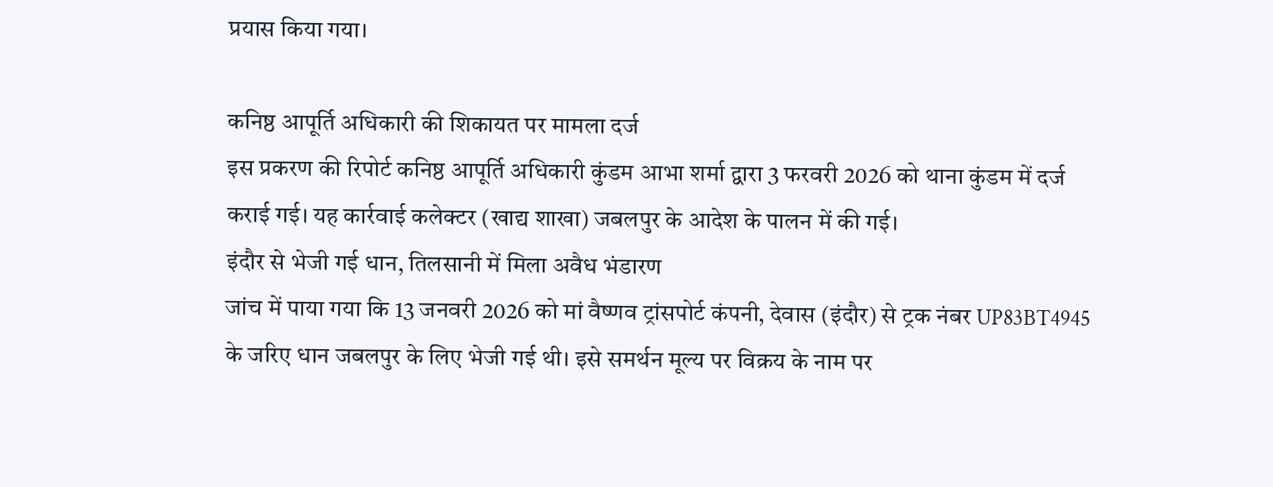प्रयास किया गया।

कनिष्ठ आपूर्ति अधिकारी की शिकायत पर मामला दर्ज
इस प्रकरण की रिपोर्ट कनिष्ठ आपूर्ति अधिकारी कुंडम आभा शर्मा द्वारा 3 फरवरी 2026 को थाना कुंडम में दर्ज कराई गई। यह कार्रवाई कलेक्टर (खाद्य शाखा) जबलपुर के आदेश के पालन में की गई।
इंदौर से भेजी गई धान, तिलसानी में मिला अवैध भंडारण
जांच में पाया गया कि 13 जनवरी 2026 को मां वैष्णव ट्रांसपोर्ट कंपनी, देवास (इंदौर) से ट्रक नंबर UP83BT4945 के जरिए धान जबलपुर के लिए भेजी गई थी। इसे समर्थन मूल्य पर विक्रय के नाम पर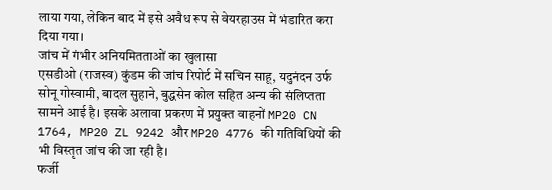लाया गया, लेकिन बाद में इसे अवैध रूप से वेयरहाउस में भंडारित करा दिया गया।
जांच में गंभीर अनियमितताओं का खुलासा
एसडीओ (राजस्व) कुंडम की जांच रिपोर्ट में सचिन साहू, यदुनंदन उर्फ सोनू गोस्वामी, बादल सुहाने, बुद्धसेन कोल सहित अन्य की संलिप्तता सामने आई है। इसके अलावा प्रकरण में प्रयुक्त वाहनों MP20 CN 1764, MP20 ZL 9242 और MP20 4776 की गतिविधियों की भी विस्तृत जांच की जा रही है।
फर्जी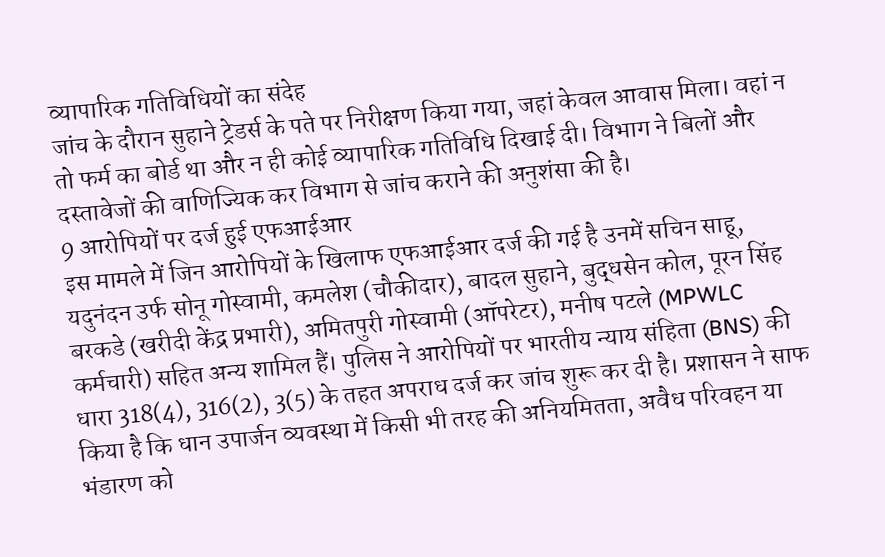व्यापारिक गतिविधियों का संदेह
जांच के दौरान सुहाने ट्रेडर्स के पते पर निरीक्षण किया गया, जहां केवल आवास मिला। वहां न तो फर्म का बोर्ड था और न ही कोई व्यापारिक गतिविधि दिखाई दी। विभाग ने बिलों और दस्तावेजों की वाणिज्यिक कर विभाग से जांच कराने की अनुशंसा की है।
9 आरोपियों पर दर्ज हुई एफआईआर
इस मामले में जिन आरोपियों के खिलाफ एफआईआर दर्ज की गई है उनमें सचिन साहू, यदुनंदन उर्फ सोनू गोस्वामी, कमलेश (चौकीदार), बादल सुहाने, बुद्धसेन कोल, पूरन सिंह बरकडे (खरीदी केंद्र प्रभारी), अमितपुरी गोस्वामी (ऑपरेटर), मनीष पटले (MPWLC कर्मचारी) सहित अन्य शामिल हैं। पुलिस ने आरोपियों पर भारतीय न्याय संहिता (BNS) की धारा 318(4), 316(2), 3(5) के तहत अपराध दर्ज कर जांच शुरू कर दी है। प्रशासन ने साफ किया है कि धान उपार्जन व्यवस्था में किसी भी तरह की अनियमितता, अवैध परिवहन या भंडारण को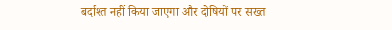बर्दाश्त नहीं किया जाएगा और दोषियों पर सख्त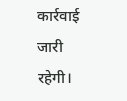कार्रवाई जारी रहेगी।